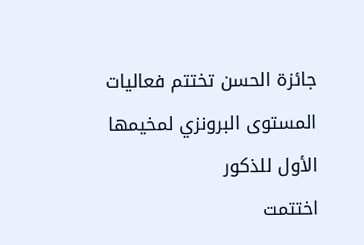جائزة الحسن تختتم فعاليات المستوى البرونزي لمخيمها الأول للذكور
اختتمت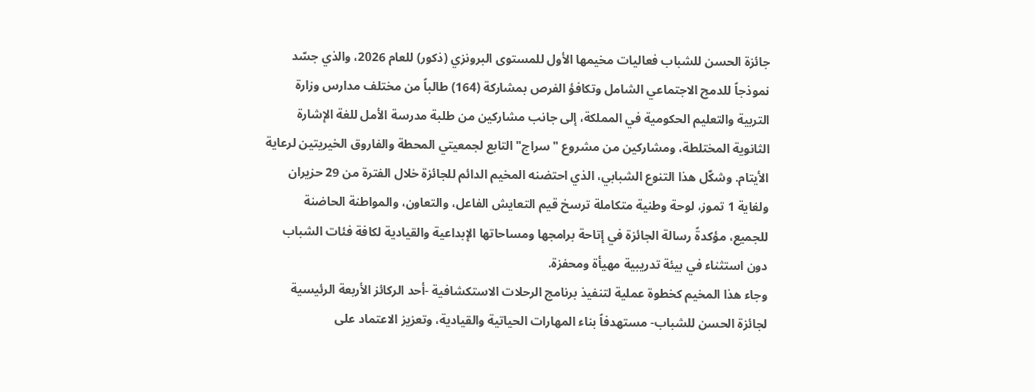جائزة الحسن للشباب فعاليات مخيمها الأول للمستوى البرونزي (ذكور) للعام 2026، والذي جسّد نموذجاً للدمج الاجتماعي الشامل وتكافؤ الفرص بمشاركة (164) طالباً من مختلف مدارس وزارة التربية والتعليم الحكومية في المملكة، إلى جانب مشاركين من طلبة مدرسة الأمل للغة الإشارة الثانوية المختلطة، ومشاركين من مشروع "سراج" التابع لجمعيتي المحطة والفاروق الخيريتين لرعاية الأيتام. وشكّل هذا التنوع الشبابي، الذي احتضنه المخيم الدائم للجائزة خلال الفترة من 29 حزيران ولغاية 1 تموز، لوحة وطنية متكاملة ترسخ قيم التعايش الفاعل، والتعاون، والمواطنة الحاضنة للجميع، مؤكدةً رسالة الجائزة في إتاحة برامجها ومساحاتها الإبداعية والقيادية لكافة فئات الشباب دون استثناء في بيئة تدريبية مهيأة ومحفزة.
وجاء هذا المخيم كخطوة عملية لتنفيذ برنامج الرحلات الاستكشافية -أحد الركائز الأربعة الرئيسية لجائزة الحسن للشباب- مستهدفاً بناء المهارات الحياتية والقيادية، وتعزيز الاعتماد على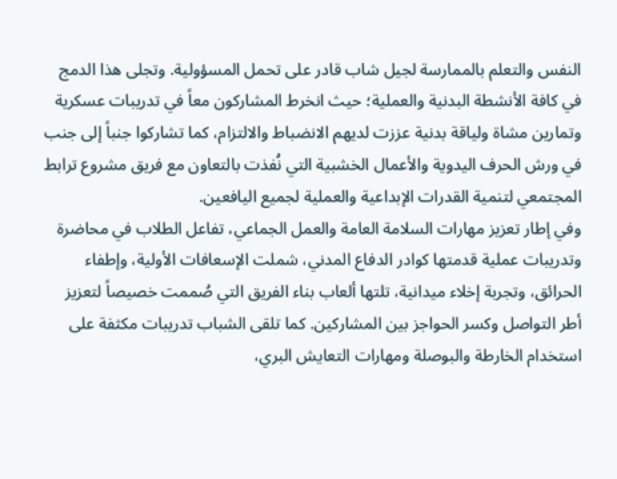النفس والتعلم بالممارسة لجيل شاب قادر على تحمل المسؤولية. وتجلى هذا الدمج في كافة الأنشطة البدنية والعملية؛ حيث انخرط المشاركون معاً في تدريبات عسكرية وتمارين مشاة ولياقة بدنية عززت لديهم الانضباط والالتزام، كما تشاركوا جنباً إلى جنب في ورش الحرف اليدوية والأعمال الخشبية التي نُفذت بالتعاون مع فريق مشروع ترابط المجتمعي لتنمية القدرات الإبداعية والعملية لجميع اليافعين.
وفي إطار تعزيز مهارات السلامة العامة والعمل الجماعي، تفاعل الطلاب في محاضرة وتدريبات عملية قدمتها كوادر الدفاع المدني، شملت الإسعافات الأولية، وإطفاء الحرائق، وتجربة إخلاء ميدانية، تلتها ألعاب بناء الفريق التي صُممت خصيصاً لتعزيز أطر التواصل وكسر الحواجز بين المشاركين. كما تلقى الشباب تدريبات مكثفة على استخدام الخارطة والبوصلة ومهارات التعايش البري،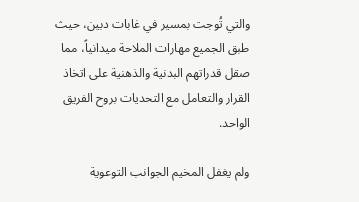والتي تُوجت بمسير في غابات دبين، حيث طبق الجميع مهارات الملاحة ميدانياً، مما صقل قدراتهم البدنية والذهنية على اتخاذ القرار والتعامل مع التحديات بروح الفريق الواحد.

ولم يغفل المخيم الجوانب التوعوية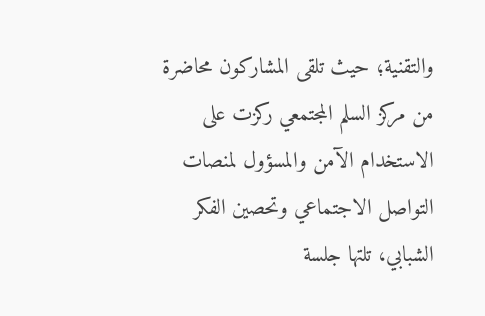والتقنية؛ حيث تلقى المشاركون محاضرة من مركز السلم المجتمعي ركزت على الاستخدام الآمن والمسؤول لمنصات التواصل الاجتماعي وتحصين الفكر الشبابي، تلتها جلسة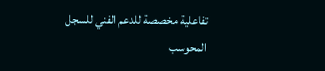تفاعلية مخصصة للدعم الفني للسجل المحوسب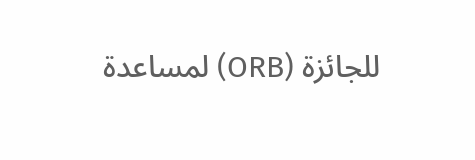للجائزة (ORB) لمساعدة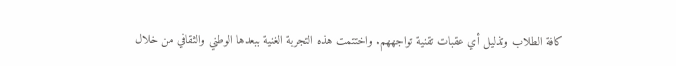كافة الطلاب وتذليل أي عقبات تقنية تواجههم. واختتمت هذه التجربة الغنية ببعدها الوطني والثقافي من خلال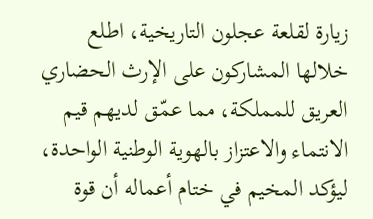زيارة لقلعة عجلون التاريخية، اطلع خلالها المشاركون على الإرث الحضاري العريق للمملكة، مما عمّق لديهم قيم الانتماء والاعتزاز بالهوية الوطنية الواحدة، ليؤكد المخيم في ختام أعماله أن قوة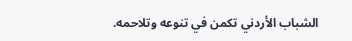الشباب الأردني تكمن في تنوعه وتلاحمه.